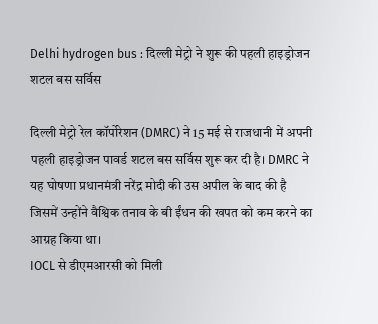Delhi hydrogen bus : दिल्ली मेट्रो ने शुरू की पहली हाइड्रोजन शटल बस सर्विस

दिल्ली मेट्रो रेल कॉर्पोरेशन (DMRC) ने 15 मई से राजधानी में अपनी पहली हाइड्रोजन पावर्ड शटल बस सर्विस शुरू कर दी है। DMRC ने यह घोषणा प्रधानमंत्री नरेंद्र मोदी की उस अपील के बाद की है जिसमें उन्होंने वैश्विक तनाव के बी ईंधन की खपत को कम करने का आग्रह किया था।
IOCL से डीएमआरसी को मिली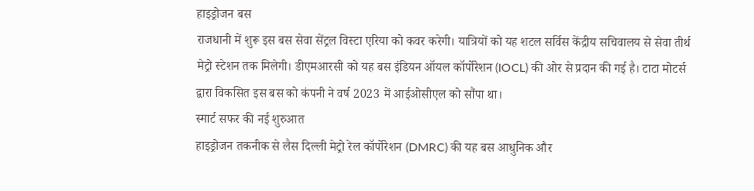हाइड्रोजन बस
राजधानी में शुरू इस बस सेवा सेंट्रल विस्टा एरिया को कवर करेगी। यात्रियों को यह शटल सर्विस केंद्रीय सचिवालय से सेवा तीर्थ मेट्रो स्टेशन तक मिलेगी। डीएमआरसी को यह बस इंडियन ऑयल कॉर्पोरेशन (IOCL) की ओर से प्रदान की गई है। टाटा मोटर्स द्वारा विकसित इस बस को कंपनी ने वर्ष 2023 में आईओसीएल को सौंपा था।
स्मार्ट सफर की नई शुरुआत
हाइड्रोजन तकनीक से लैस दिल्ली मेट्रो रेल कॉर्पोरेशन (DMRC) की यह बस आधुनिक और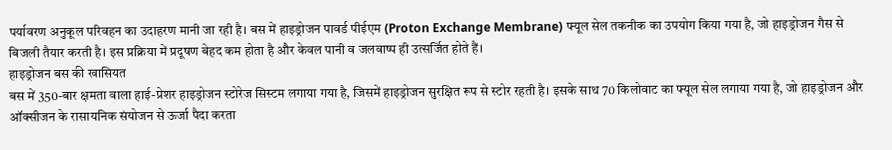पर्यावरण अनुकूल परिवहन का उदाहरण मानी जा रही है। बस में हाइड्रोजन पावर्ड पीईएम (Proton Exchange Membrane) फ्यूल सेल तकनीक का उपयोग किया गया है, जो हाइड्रोजन गैस से बिजली तैयार करती है। इस प्रक्रिया में प्रदूषण बेहद कम होता है और केवल पानी व जलवाष्प ही उत्सर्जित होते हैं।
हाइड्रोजन बस की खासियत
बस में 350-बार क्षमता वाला हाई-प्रेशर हाइड्रोजन स्टोरेज सिस्टम लगाया गया है, जिसमें हाइड्रोजन सुरक्षित रूप से स्टोर रहती है। इसके साथ 70 किलोवाट का फ्यूल सेल लगाया गया है, जो हाइड्रोजन और ऑक्सीजन के रासायनिक संयोजन से ऊर्जा पैदा करता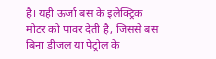है। यही ऊर्जा बस के इलेक्ट्रिक मोटर को पावर देती है, जिससे बस बिना डीजल या पेट्रोल के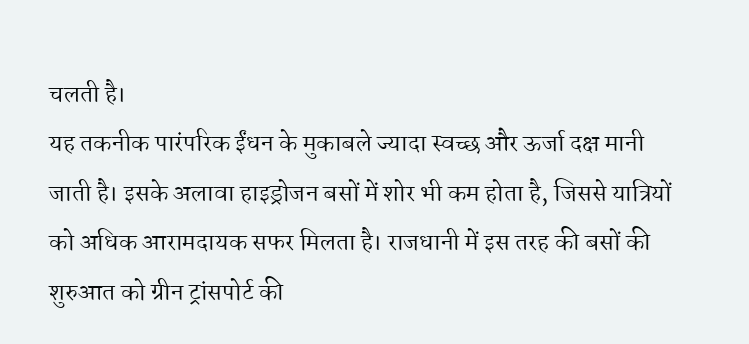चलती है।
यह तकनीक पारंपरिक ईंधन के मुकाबले ज्यादा स्वच्छ और ऊर्जा दक्ष मानी जाती है। इसके अलावा हाइड्रोजन बसों में शोर भी कम होता है, जिससे यात्रियों को अधिक आरामदायक सफर मिलता है। राजधानी में इस तरह की बसों की शुरुआत को ग्रीन ट्रांसपोर्ट की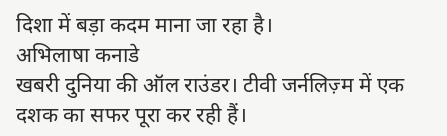दिशा में बड़ा कदम माना जा रहा है।
अभिलाषा कनाडे
खबरी दुनिया की ऑल राउंडर। टीवी जर्नलिज़्म में एक दशक का सफर पूरा कर रही हैं।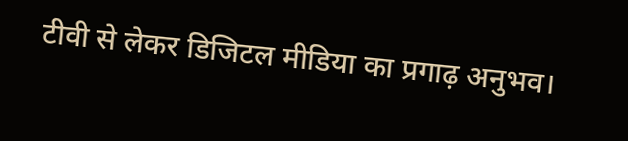टीवी से लेकर डिजिटल मीडिया का प्रगाढ़ अनुभव।